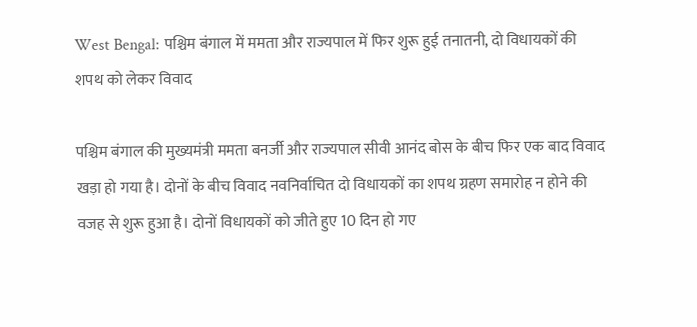West Bengal: पश्चिम बंगाल में ममता और राज्यपाल में फिर शुरू हुई तनातनी, दो विधायकों की शपथ को लेकर विवाद

पश्चिम बंगाल की मुख्यमंत्री ममता बनर्जी और राज्यपाल सीवी आनंद बोस के बीच फिर एक बाद विवाद खड़ा हो गया है। दोनों के बीच विवाद नवनिर्वाचित दो विधायकों का शपथ ग्रहण समारोह न होने की वजह से शुरू हुआ है। दोनों विधायकों को जीते हुए 10 दिन हो गए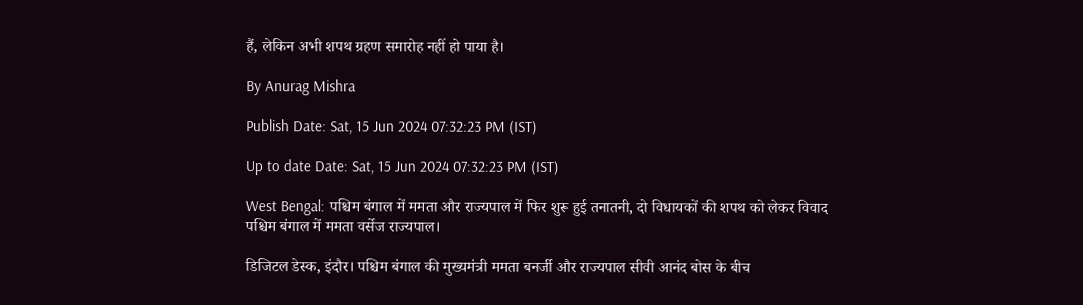हैं, लेकिन अभी शपथ ग्रहण समारोह नहीं हो पाया है।

By Anurag Mishra

Publish Date: Sat, 15 Jun 2024 07:32:23 PM (IST)

Up to date Date: Sat, 15 Jun 2024 07:32:23 PM (IST)

West Bengal: पश्चिम बंगाल में ममता और राज्यपाल में फिर शुरू हुई तनातनी, दो विधायकों की शपथ को लेकर विवाद
पश्चिम बंगाल में ममता वर्सेज राज्यपाल।

डिजिटल डेस्क, इंदौर। पश्चिम बंगाल की मुख्यमंत्री ममता बनर्जी और राज्यपाल सीवी आनंद बोस के बीच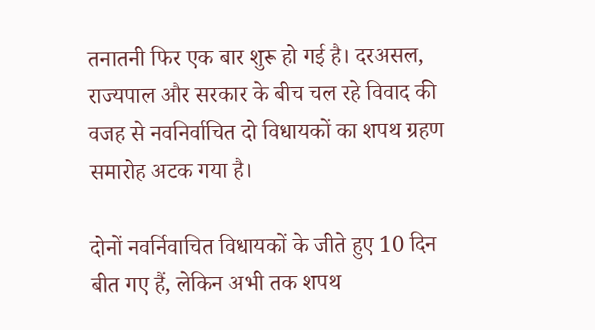तनातनी फिर एक बार शुरू हो गई है। दरअसल, राज्यपाल और सरकार के बीच चल रहे विवाद की वजह से नवनिर्वाचित दो विधायकों का शपथ ग्रहण समारोह अटक गया है।

दोनों नवर्निवाचित विधायकों के जीते हुए 10 दिन बीत गए हैं, लेकिन अभी तक शपथ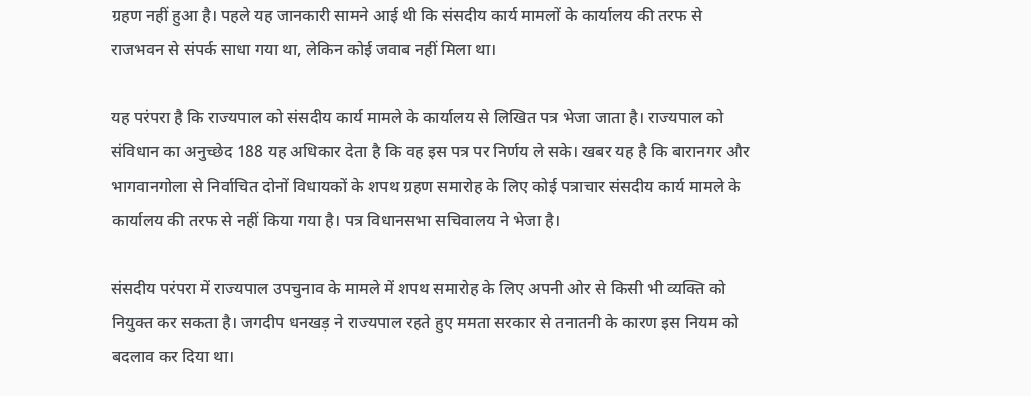ग्रहण नहीं हुआ है। पहले यह जानकारी सामने आई थी कि संसदीय कार्य मामलों के कार्यालय की तरफ से राजभवन से संपर्क साधा गया था, लेकिन कोई जवाब नहीं मिला था।

यह परंपरा है कि राज्यपाल को संसदीय कार्य मामले के कार्यालय से लिखित पत्र भेजा जाता है। राज्यपाल को संविधान का अनुच्छेद 188 यह अधिकार देता है कि वह इस पत्र पर निर्णय ले सके। खबर यह है कि बारानगर और भागवानगोला से निर्वाचित दोनों विधायकों के शपथ ग्रहण समारोह के लिए कोई पत्राचार संसदीय कार्य मामले के कार्यालय की तरफ से नहीं किया गया है। पत्र विधानसभा सचिवालय ने भेजा है।

संसदीय परंपरा में राज्यपाल उपचुनाव के मामले में शपथ समारोह के लिए अपनी ओर से किसी भी व्यक्ति को नियुक्त कर सकता है। जगदीप धनखड़ ने राज्यपाल रहते हुए ममता सरकार से तनातनी के कारण इस नियम को बदलाव कर दिया था।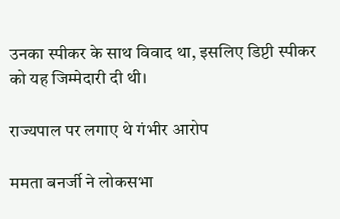उनका स्पीकर के साथ विवाद था, इसलिए डिप्टी स्पीकर को यह जिम्मेदारी दी थी।

राज्यपाल पर लगाए थे गंभीर आरोप

ममता बनर्जी ने लोकसभा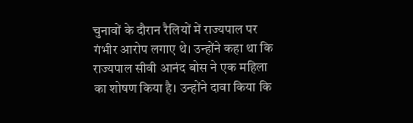चुनावों के दौरान रैलियों में राज्यपाल पर गंभीर आरोप लगाए थे। उन्होंने कहा था कि राज्यपाल सीवी आनंद बोस ने एक महिला का शोषण किया है। उन्होंने दावा किया कि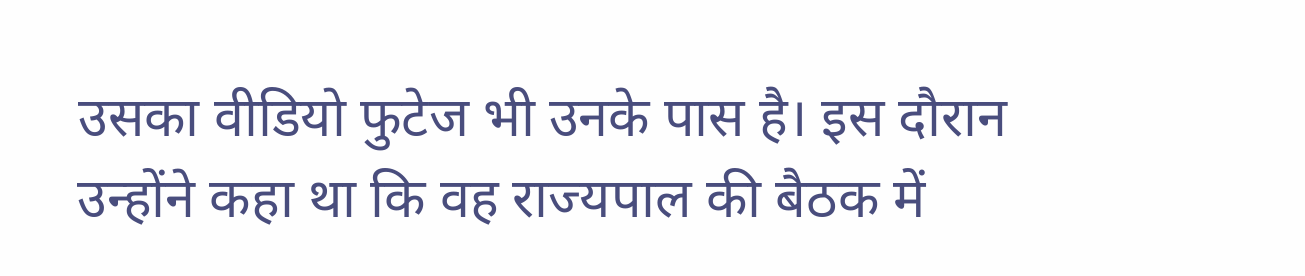उसका वीडियो फुटेज भी उनके पास है। इस दौरान उन्होंने कहा था कि वह राज्यपाल की बैठक में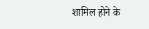शामिल होने के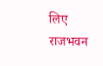लिए राजभवन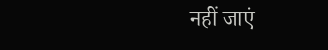नहीं जाएं